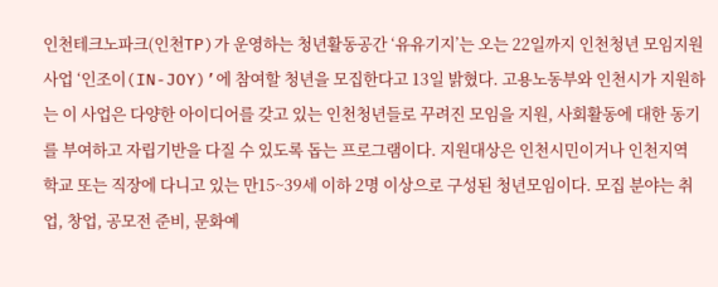인천테크노파크(인천TP)가 운영하는 청년활동공간 ‘유유기지’는 오는 22일까지 인천청년 모임지원 사업 ‘인조이(IN-JOY)’에 참여할 청년을 모집한다고 13일 밝혔다. 고용노동부와 인천시가 지원하는 이 사업은 다양한 아이디어를 갖고 있는 인천청년들로 꾸려진 모임을 지원, 사회활동에 대한 동기를 부여하고 자립기반을 다질 수 있도록 돕는 프로그램이다. 지원대상은 인천시민이거나 인천지역 학교 또는 직장에 다니고 있는 만15~39세 이하 2명 이상으로 구성된 청년모임이다. 모집 분야는 취업, 창업, 공모전 준비, 문화예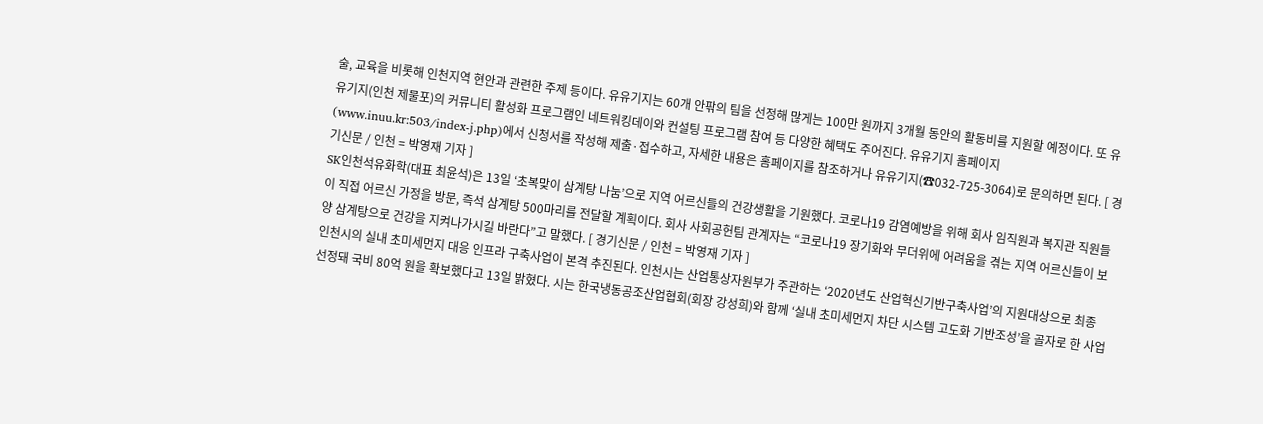술, 교육을 비롯해 인천지역 현안과 관련한 주제 등이다. 유유기지는 60개 안팎의 팀을 선정해 많게는 100만 원까지 3개월 동안의 활동비를 지원할 예정이다. 또 유유기지(인천 제물포)의 커뮤니티 활성화 프로그램인 네트워킹데이와 컨설팅 프로그램 참여 등 다양한 혜택도 주어진다. 유유기지 홈페이지(www.inuu.kr:503/index-j.php)에서 신청서를 작성해 제출·접수하고, 자세한 내용은 홈페이지를 참조하거나 유유기지(☎032-725-3064)로 문의하면 된다. [ 경기신문 / 인천 = 박영재 기자 ]
SK인천석유화학(대표 최윤석)은 13일 ‘초복맞이 삼계탕 나눔’으로 지역 어르신들의 건강생활을 기원했다. 코로나19 감염예방을 위해 회사 임직원과 복지관 직원들이 직접 어르신 가정을 방문, 즉석 삼계탕 500마리를 전달할 계획이다. 회사 사회공헌팀 관계자는 “코로나19 장기화와 무더위에 어려움을 겪는 지역 어르신들이 보양 삼계탕으로 건강을 지켜나가시길 바란다”고 말했다. [ 경기신문 / 인천 = 박영재 기자 ]
인천시의 실내 초미세먼지 대응 인프라 구축사업이 본격 추진된다. 인천시는 산업통상자원부가 주관하는 ‘2020년도 산업혁신기반구축사업’의 지원대상으로 최종 선정돼 국비 80억 원을 확보했다고 13일 밝혔다. 시는 한국냉동공조산업협회(회장 강성희)와 함께 ‘실내 초미세먼지 차단 시스템 고도화 기반조성’을 골자로 한 사업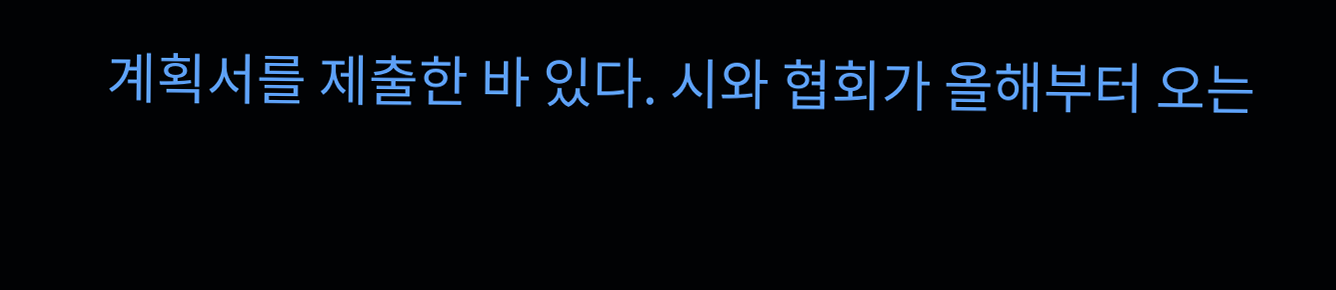계획서를 제출한 바 있다. 시와 협회가 올해부터 오는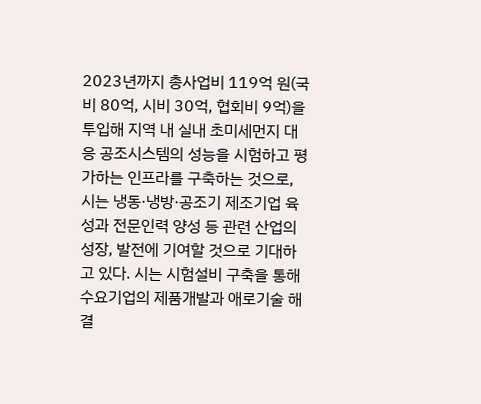2023년까지 총사업비 119억 원(국비 80억, 시비 30억, 협회비 9억)을 투입해 지역 내 실내 초미세먼지 대응 공조시스템의 성능을 시험하고 평가하는 인프라를 구축하는 것으로, 시는 냉동·냉방·공조기 제조기업 육성과 전문인력 양성 등 관련 산업의 성장, 발전에 기여할 것으로 기대하고 있다. 시는 시험설비 구축을 통해 수요기업의 제품개발과 애로기술 해결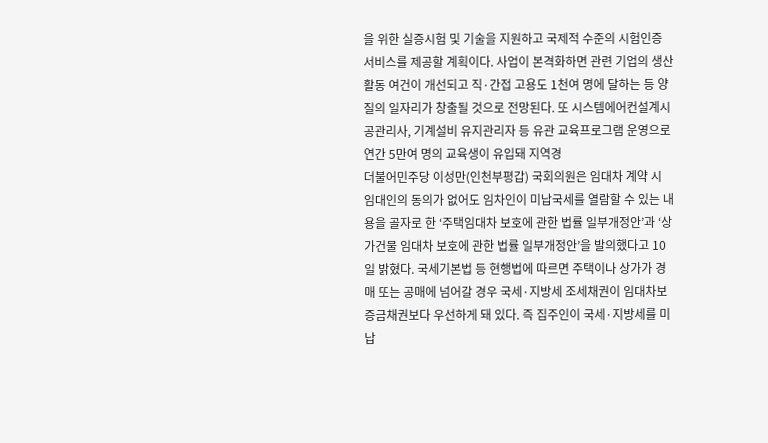을 위한 실증시험 및 기술을 지원하고 국제적 수준의 시험인증 서비스를 제공할 계획이다. 사업이 본격화하면 관련 기업의 생산 활동 여건이 개선되고 직·간접 고용도 1천여 명에 달하는 등 양질의 일자리가 창출될 것으로 전망된다. 또 시스템에어컨설계시공관리사, 기계설비 유지관리자 등 유관 교육프로그램 운영으로 연간 5만여 명의 교육생이 유입돼 지역경
더불어민주당 이성만(인천부평갑) 국회의원은 임대차 계약 시 임대인의 동의가 없어도 임차인이 미납국세를 열람할 수 있는 내용을 골자로 한 ‘주택임대차 보호에 관한 법률 일부개정안’과 ‘상가건물 임대차 보호에 관한 법률 일부개정안’을 발의했다고 10일 밝혔다. 국세기본법 등 현행법에 따르면 주택이나 상가가 경매 또는 공매에 넘어갈 경우 국세·지방세 조세채권이 임대차보증금채권보다 우선하게 돼 있다. 즉 집주인이 국세·지방세를 미납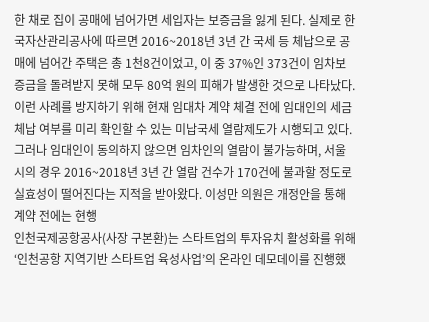한 채로 집이 공매에 넘어가면 세입자는 보증금을 잃게 된다. 실제로 한국자산관리공사에 따르면 2016~2018년 3년 간 국세 등 체납으로 공매에 넘어간 주택은 총 1천8건이었고, 이 중 37%인 373건이 임차보증금을 돌려받지 못해 모두 80억 원의 피해가 발생한 것으로 나타났다. 이런 사례를 방지하기 위해 현재 임대차 계약 체결 전에 임대인의 세금체납 여부를 미리 확인할 수 있는 미납국세 열람제도가 시행되고 있다. 그러나 임대인이 동의하지 않으면 임차인의 열람이 불가능하며, 서울시의 경우 2016~2018년 3년 간 열람 건수가 170건에 불과할 정도로 실효성이 떨어진다는 지적을 받아왔다. 이성만 의원은 개정안을 통해 계약 전에는 현행
인천국제공항공사(사장 구본환)는 스타트업의 투자유치 활성화를 위해 ‘인천공항 지역기반 스타트업 육성사업’의 온라인 데모데이를 진행했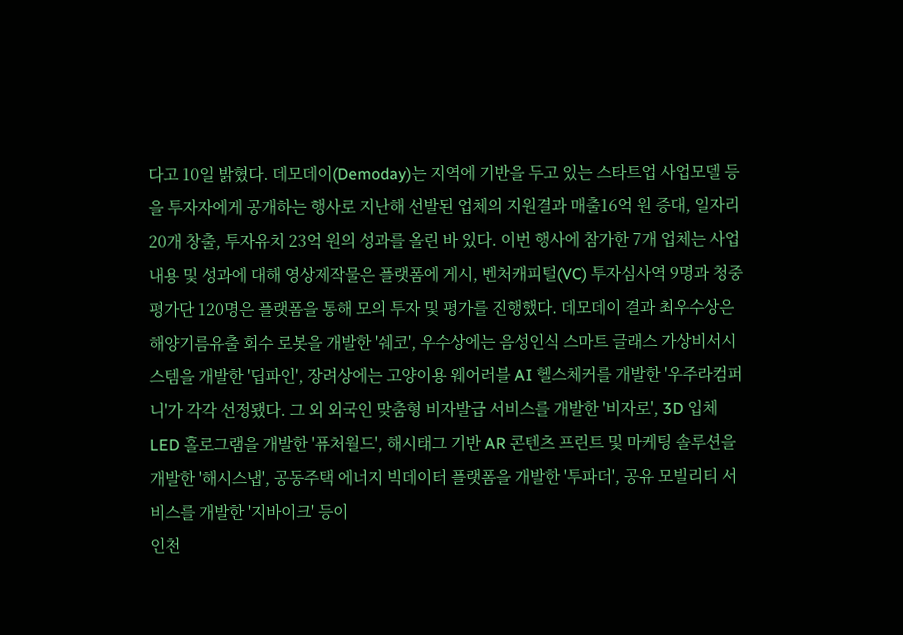다고 10일 밝혔다. 데모데이(Demoday)는 지역에 기반을 두고 있는 스타트업 사업모델 등을 투자자에게 공개하는 행사로 지난해 선발된 업체의 지원결과 매출16억 원 증대, 일자리 20개 창출, 투자유치 23억 원의 성과를 올린 바 있다. 이번 행사에 참가한 7개 업체는 사업 내용 및 성과에 대해 영상제작물은 플랫폼에 게시, 벤처캐피털(VC) 투자심사역 9명과 청중평가단 120명은 플랫폼을 통해 모의 투자 및 평가를 진행했다. 데모데이 결과 최우수상은 해양기름유출 회수 로봇을 개발한 '쉐코', 우수상에는 음성인식 스마트 글래스 가상비서시스템을 개발한 '딥파인', 장려상에는 고양이용 웨어러블 AI 헬스체커를 개발한 '우주라컴퍼니'가 각각 선정됐다. 그 외 외국인 맞춤형 비자발급 서비스를 개발한 '비자로', 3D 입체 LED 홀로그램을 개발한 '퓨처월드', 해시태그 기반 AR 콘텐츠 프린트 및 마케팅 솔루션을 개발한 '해시스냅', 공동주택 에너지 빅데이터 플랫폼을 개발한 '투파더', 공유 모빌리티 서비스를 개발한 '지바이크' 등이
인천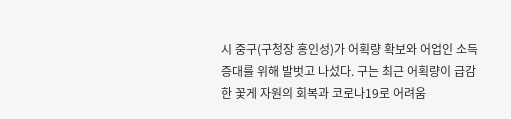시 중구(구청장 홍인성)가 어획량 확보와 어업인 소득증대를 위해 발벗고 나섰다. 구는 최근 어획량이 급감한 꽃게 자원의 회복과 코로나19로 어려움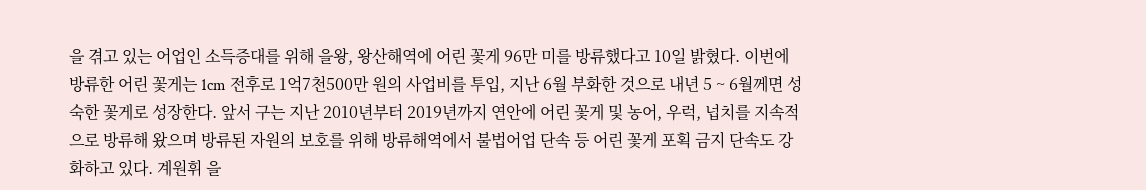을 겪고 있는 어업인 소득증대를 위해 을왕, 왕산해역에 어린 꽃게 96만 미를 방류했다고 10일 밝혔다. 이번에 방류한 어린 꽃게는 1cm 전후로 1억7천500만 원의 사업비를 투입, 지난 6월 부화한 것으로 내년 5 ~ 6월께면 성숙한 꽃게로 성장한다. 앞서 구는 지난 2010년부터 2019년까지 연안에 어린 꽃게 및 농어, 우럭, 넙치를 지속적으로 방류해 왔으며 방류된 자원의 보호를 위해 방류해역에서 불법어업 단속 등 어린 꽃게 포획 금지 단속도 강화하고 있다. 계원휘 을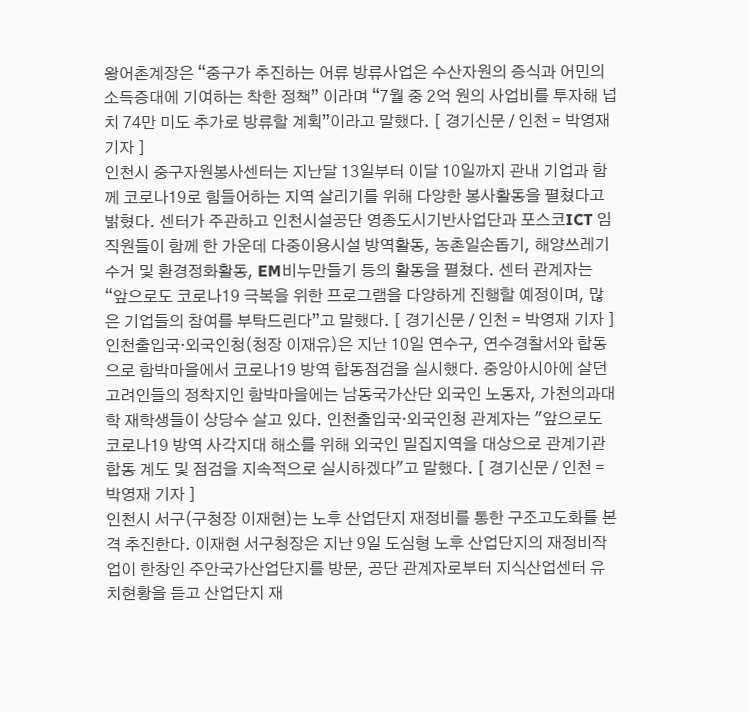왕어촌계장은 “중구가 추진하는 어류 방류사업은 수산자원의 증식과 어민의 소득증대에 기여하는 착한 정책” 이라며 “7월 중 2억 원의 사업비를 투자해 넙치 74만 미도 추가로 방류할 계획”이라고 말했다. [ 경기신문 / 인천 = 박영재 기자 ]
인천시 중구자원봉사센터는 지난달 13일부터 이달 10일까지 관내 기업과 함께 코로나19로 힘들어하는 지역 살리기를 위해 다양한 봉사활동을 펼쳤다고 밝혔다. 센터가 주관하고 인천시설공단 영종도시기반사업단과 포스코ICT 임직원들이 함께 한 가운데 다중이용시설 방역활동, 농촌일손돕기, 해양쓰레기수거 및 환경정화활동, EM비누만들기 등의 활동을 펼쳤다. 센터 관계자는 “앞으로도 코로나19 극복을 위한 프로그램을 다양하게 진행할 예정이며, 많은 기업들의 참여를 부탁드린다”고 말했다. [ 경기신문 / 인천 = 박영재 기자 ]
인천출입국·외국인청(청장 이재유)은 지난 10일 연수구, 연수경찰서와 합동으로 함박마을에서 코로나19 방역 합동점검을 실시했다. 중앙아시아에 살던 고려인들의 정착지인 함박마을에는 남동국가산단 외국인 노동자, 가천의과대학 재학생들이 상당수 살고 있다. 인천출입국·외국인청 관계자는 "앞으로도 코로나19 방역 사각지대 해소를 위해 외국인 밀집지역을 대상으로 관계기관 합동 계도 및 점검을 지속적으로 실시하겠다"고 말했다. [ 경기신문 / 인천 = 박영재 기자 ]
인천시 서구(구청장 이재현)는 노후 산업단지 재정비를 통한 구조고도화를 본격 추진한다. 이재현 서구청장은 지난 9일 도심형 노후 산업단지의 재정비작업이 한창인 주안국가산업단지를 방문, 공단 관계자로부터 지식산업센터 유치현황을 듣고 산업단지 재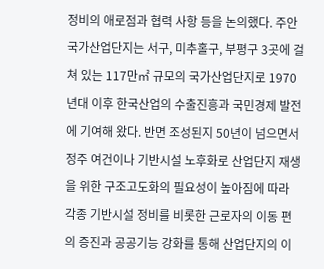정비의 애로점과 협력 사항 등을 논의했다. 주안국가산업단지는 서구, 미추홀구, 부평구 3곳에 걸쳐 있는 117만㎡ 규모의 국가산업단지로 1970년대 이후 한국산업의 수출진흥과 국민경제 발전에 기여해 왔다. 반면 조성된지 50년이 넘으면서 정주 여건이나 기반시설 노후화로 산업단지 재생을 위한 구조고도화의 필요성이 높아짐에 따라 각종 기반시설 정비를 비롯한 근로자의 이동 편의 증진과 공공기능 강화를 통해 산업단지의 이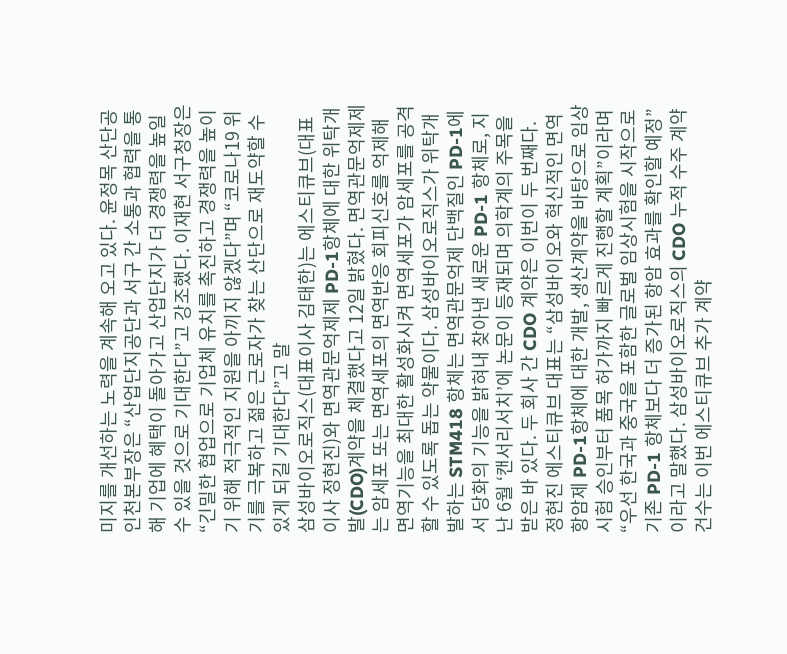미지를 개선하는 노력을 계속해 오고 있다. 윤정목 산단공 인천본부장은 “산업단지공단과 서구 간 소통과 협력을 통해 기업에 혜택이 돌아가고 산업단지가 더 경쟁력을 높일 수 있을 것으로 기대한다”고 강조했다. 이재현 서구청장은 “긴밀한 협업으로 기업체 유치를 촉진하고 경쟁력을 높이기 위해 적극적인 지원을 아끼지 않겠다”며 “코로나19 위기를 극복하고 젊은 근로자가 찾는 산단으로 재도약할 수 있게 되길 기대한다”고 말
삼성바이오로직스(대표이사 김태한)는 에스티큐브(대표이사 정현진)와 면역관문억제제 PD-1항체에 대한 위탁개발(CDO)계약을 체결했다고 12일 밝혔다. 면역관문억제제는 암세포 또는 면역세포의 면역반응 회피신호를 억제해 면역기능을 최대한 활성화시켜 면역세포가 암세포를 공격할 수 있도록 돕는 약물이다. 삼성바이오로직스가 위탁개발하는 STM418 항체는 면역관문억제 단백질인 PD-1에서 당화의 기능을 밝혀내 찾아낸 새로운 PD-1 항체로, 지난 6월 ‘캔서리서치’에 논문이 등재되며 의학계의 주목을 받은 바 있다. 두 회사 간 CDO 계약은 이번이 두 번째다. 정현진 에스티큐브 대표는 “삼성바이오와 혁신적인 면역항암제 PD-1항체에 대한 개발, 생산계약을 바탕으로 임상시험 승인부터 품목 허가까지 빠르게 진행할 계획”이라며 “우선 한국과 중국을 포함한 글로벌 임상시험을 시작으로 기존 PD-1 항체보다 더 증가된 항암 효과를 확인할 예정”이라고 말했다. 삼성바이오로직스의 CDO 누적 수주 계약 건수는 이번 에스티큐브 추가 계약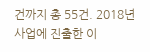건까지 총 55건. 2018년 사업에 진출한 이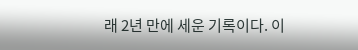래 2년 만에 세운 기록이다. 이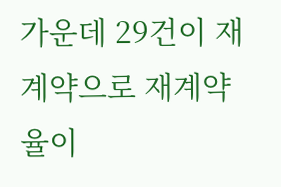가운데 29건이 재계약으로 재계약율이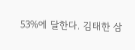53%에 달한다. 김태한 삼